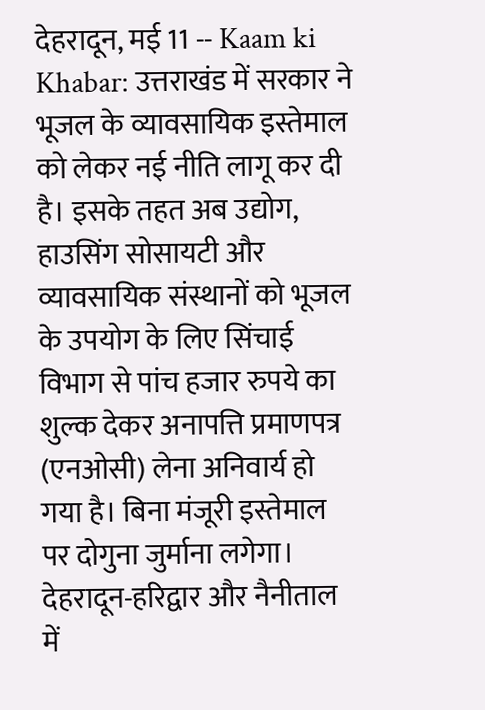देहरादून, मई 11 -- Kaam ki Khabar: उत्तराखंड में सरकार ने भूजल के व्यावसायिक इस्तेमाल को लेकर नई नीति लागू कर दी है। इसके तहत अब उद्योग, हाउसिंग सोसायटी और व्यावसायिक संस्थानों को भूजल के उपयोग के लिए सिंचाई विभाग से पांच हजार रुपये का शुल्क देकर अनापत्ति प्रमाणपत्र (एनओसी) लेना अनिवार्य हो गया है। बिना मंजूरी इस्तेमाल पर दोगुना जुर्माना लगेगा। देहरादून-हरिद्वार और नैनीताल में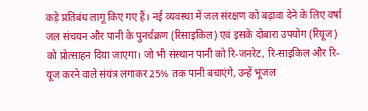कड़े प्रतिबंध लागू किए गए हैं। नई व्यवस्था में जल संरक्षण को बढ़ावा देने के लिए वर्षा जल संचयन और पानी के पुनर्चक्रण (रिसाइकिल) एवं इसके दोबारा उपयोग (रियूज) को प्रोत्साहन दिया जाएगा। जो भी संस्थान पानी को रि-जनरेट, रि-साइकिल और रि-यूज करने वाले संयंत्र लगाकर 25% तक पानी बचाएंगे, उन्हें भूजल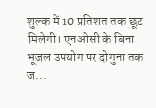शुल्क में 10 प्रतिशत तक छूट मिलेगी। एनओसी के बिना भूजल उपयोग पर दोगुना तक ज...